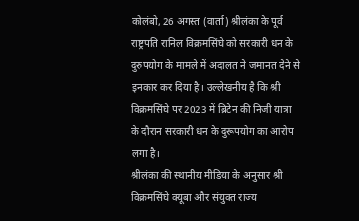कोलंबो, 26 अगस्त (वार्ता) श्रीलंका के पूर्व राष्ट्रपति रानिल विक्रमसिंघे को सरकारी धन के दुरुपयोग के मामले में अदालत ने जमानत देने से इनकार कर दिया है। उल्लेखनीय है कि श्री विक्रमसिंघे पर 2023 में ब्रिटेन की निजी यात्रा के दौरान सरकारी धन के दुरूपयोग का आरोप लगा है।
श्रीलंका की स्थानीय मीडिया के अनुसार श्री विक्रमसिंघे क्यूबा और संयुक्त राज्य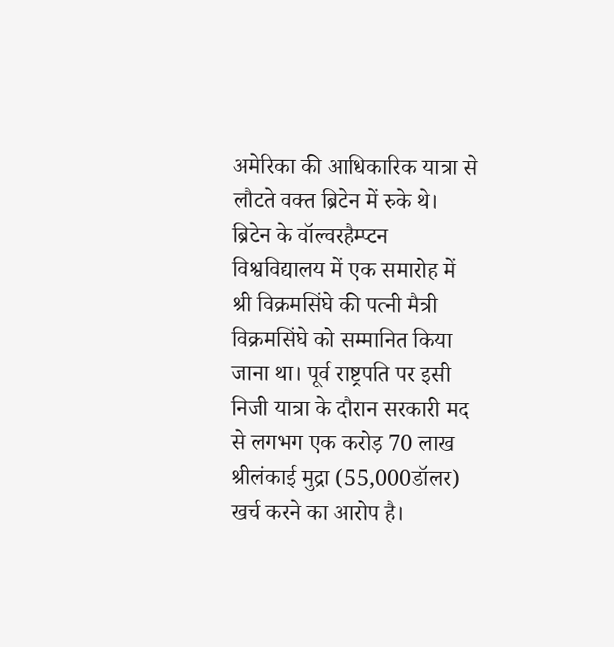अमेरिका की आधिकारिक यात्रा से लौटते वक्त ब्रिटेन में रुके थे। ब्रिटेन के वॉल्वरहैम्प्टन विश्वविद्यालय में एक समारोह में श्री विक्रमसिंघे की पत्नी मैत्री विक्रमसिंघे को सम्मानित किया जाना था। पूर्व राष्ट्रपति पर इसी निजी यात्रा के दौरान सरकारी मद से लगभग एक करोड़ 70 लाख श्रीलंकाई मुद्रा (55,000डॉलर) खर्च करने का आरोप है।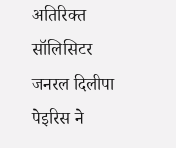अतिरिक्त सॉलिसिटर जनरल दिलीपा पेइरिस ने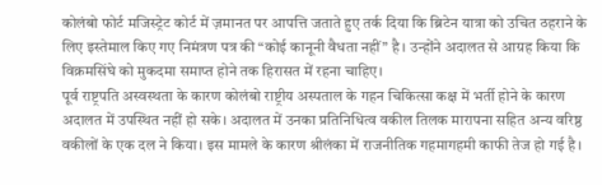कोलंबो फोर्ट मजिस्ट्रेट कोर्ट में ज़मानत पर आपत्ति जताते हुए तर्क दिया कि ब्रिटेन यात्रा को उचित ठहराने के लिए इस्तेमाल किए गए निमंत्रण पत्र की “कोई कानूनी वैधता नहीं” है। उन्होंने अदालत से आग्रह किया कि विक्रमसिंघे को मुकदमा समाप्त होने तक हिरासत में रहना चाहिए।
पूर्व राष्ट्रपति अस्वस्थता के कारण कोलंबो राष्ट्रीय अस्पताल के गहन चिकित्सा कक्ष में भर्ती होने के कारण अदालत में उपस्थित नहीं हो सके। अदालत में उनका प्रतिनिधित्व वकील तिलक मारापना सहित अन्य वरिष्ठ वकीलों के एक दल ने किया। इस मामले के कारण श्रीलंका में राजनीतिक गहमागहमी काफी तेज हो गई है।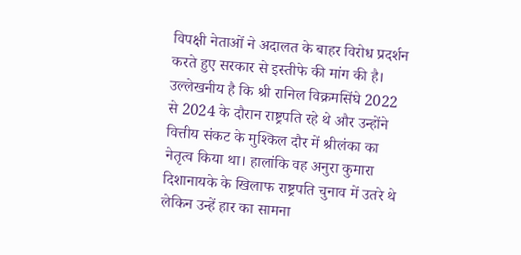विपक्षी नेताओं ने अदालत के बाहर विरोध प्रदर्शन करते हुए सरकार से इस्तीफे की मांग की है।
उल्लेखनीय है कि श्री रानिल विक्रमसिंघे 2022 से 2024 के दौरान राष्ट्रपति रहे थे और उन्होंने वित्तीय संकट के मुश्किल दौर में श्रीलंका का नेतृत्व किया था। हालांकि वह अनुरा कुमारा दिशानायके के खिलाफ राष्ट्रपति चुनाव में उतरे थे लेकिन उन्हें हार का सामना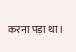करना पड़ा था।